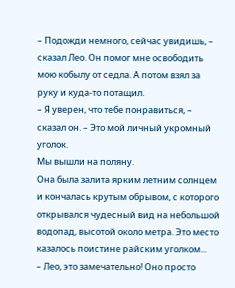– Подожди немного, сейчас увидишь, – сказал Лео. Он помог мне освободить мою кобылу от седла. А потом взял за руку и куда-то потащил.
– Я уверен, что тебе понравиться, – сказал он. – Это мой личный укромный уголок.
Мы вышли на поляну.
Она была залита ярким летним солнцем и кончалась крутым обрывом, с которого открывался чудесный вид на небольшой водопад, высотой около метра. Это место казалось поистине райским уголком...
– Лео, это замечательно! Оно просто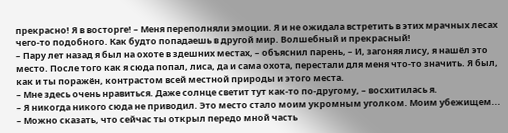прекрасно! Я в восторге! – Меня переполняли эмоции. Я и не ожидала встретить в этих мрачных лесах чего-то подобного. Как будто попадаешь в другой мир. Волшебный и прекрасный!
– Пару лет назад я был на охоте в здешних местах, – объяснил парень, – И, загоняя лису, я нашёл это место. После того как я сюда попал, лиса, да и сама охота, перестали для меня что-то значить. Я был, как и ты поражён, контрастом всей местной природы и этого места.
– Мне здесь очень нравиться. Даже солнце светит тут как-то по-другому, – восхитилась я.
– Я никогда никого сюда не приводил. Это место стало моим укромным уголком. Моим убежищем...
– Можно сказать, что сейчас ты открыл передо мной часть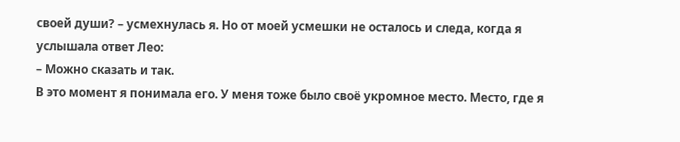своей души? – усмехнулась я. Но от моей усмешки не осталось и следа, когда я услышала ответ Лео:
– Можно сказать и так.
В это момент я понимала его. У меня тоже было своё укромное место. Место, где я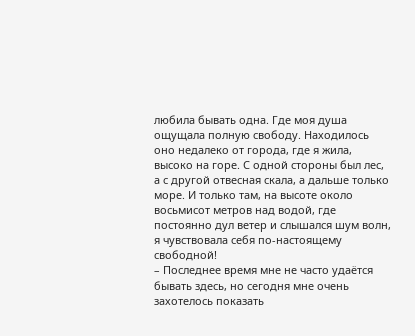любила бывать одна. Где моя душа ощущала полную свободу. Находилось оно недалеко от города, где я жила, высоко на горе. С одной стороны был лес, а с другой отвесная скала, а дальше только море. И только там, на высоте около восьмисот метров над водой, где постоянно дул ветер и слышался шум волн, я чувствовала себя по-настоящему свободной!
– Последнее время мне не часто удаётся бывать здесь, но сегодня мне очень захотелось показать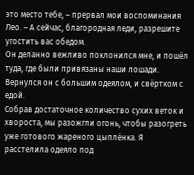это место тебе, – прервал мои воспоминания Лео. – А сейчас, благородная леди, разрешите угостить вас обедом.
Он деланно вежливо поклонился мне, и пошёл туда, где были привязаны наши лошади. Вернулся он с большим одеялом, и свёртком с едой.
Собрав достаточное количество сухих веток и хвороста, мы разожгли огонь, чтобы разогреть уже готового жареного цыплёнка. Я расстелила одеяло под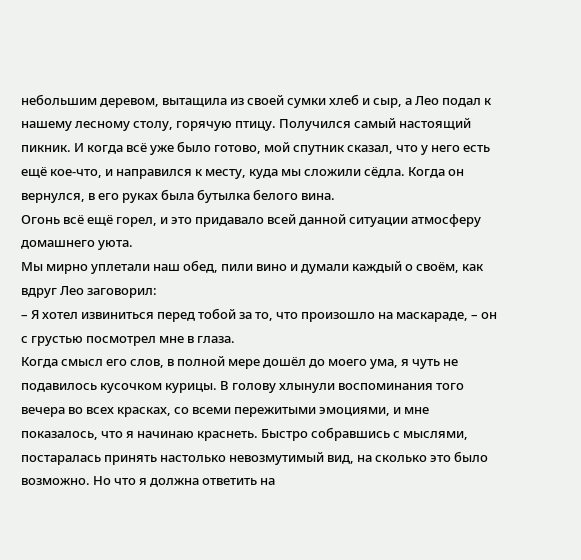небольшим деревом, вытащила из своей сумки хлеб и сыр, а Лео подал к нашему лесному столу, горячую птицу. Получился самый настоящий пикник. И когда всё уже было готово, мой спутник сказал, что у него есть ещё кое-что, и направился к месту, куда мы сложили сёдла. Когда он вернулся, в его руках была бутылка белого вина.
Огонь всё ещё горел, и это придавало всей данной ситуации атмосферу домашнего уюта.
Мы мирно уплетали наш обед, пили вино и думали каждый о своём, как вдруг Лео заговорил:
– Я хотел извиниться перед тобой за то, что произошло на маскараде, – он с грустью посмотрел мне в глаза.
Когда смысл его слов, в полной мере дошёл до моего ума, я чуть не подавилось кусочком курицы. В голову хлынули воспоминания того вечера во всех красках, со всеми пережитыми эмоциями, и мне показалось, что я начинаю краснеть. Быстро собравшись с мыслями, постаралась принять настолько невозмутимый вид, на сколько это было возможно. Но что я должна ответить на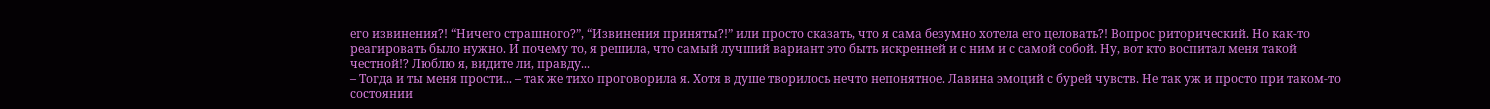его извинения?! “Ничего страшного?”, “Извинения приняты?!” или просто сказать, что я сама безумно хотела его целовать?! Вопрос риторический. Но как-то реагировать было нужно. И почему то, я решила, что самый лучший вариант это быть искренней и с ним и с самой собой. Ну, вот кто воспитал меня такой честной!? Люблю я, видите ли, правду...
– Тогда и ты меня прости... – так же тихо проговорила я. Хотя в душе творилось нечто непонятное. Лавина эмоций с бурей чувств. Не так уж и просто при таком-то состоянии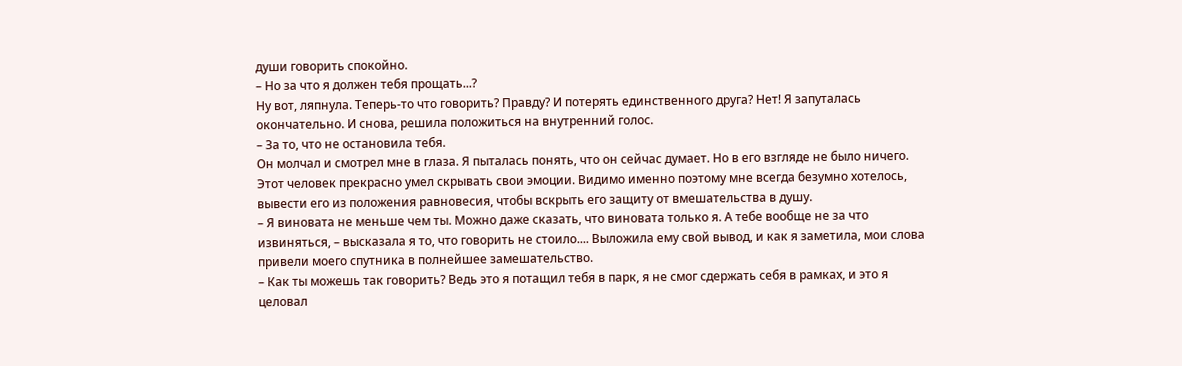души говорить спокойно.
– Но за что я должен тебя прощать...?
Ну вот, ляпнула. Теперь-то что говорить? Правду? И потерять единственного друга? Нет! Я запуталась окончательно. И снова, решила положиться на внутренний голос.
– За то, что не остановила тебя.
Он молчал и смотрел мне в глаза. Я пыталась понять, что он сейчас думает. Но в его взгляде не было ничего. Этот человек прекрасно умел скрывать свои эмоции. Видимо именно поэтому мне всегда безумно хотелось, вывести его из положения равновесия, чтобы вскрыть его защиту от вмешательства в душу.
– Я виновата не меньше чем ты. Можно даже сказать, что виновата только я. А тебе вообще не за что извиняться, – высказала я то, что говорить не стоило.... Выложила ему свой вывод, и как я заметила, мои слова привели моего спутника в полнейшее замешательство.
– Как ты можешь так говорить? Ведь это я потащил тебя в парк, я не смог сдержать себя в рамках, и это я целовал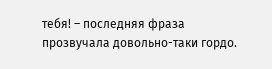тебя! – последняя фраза прозвучала довольно-таки гордо.